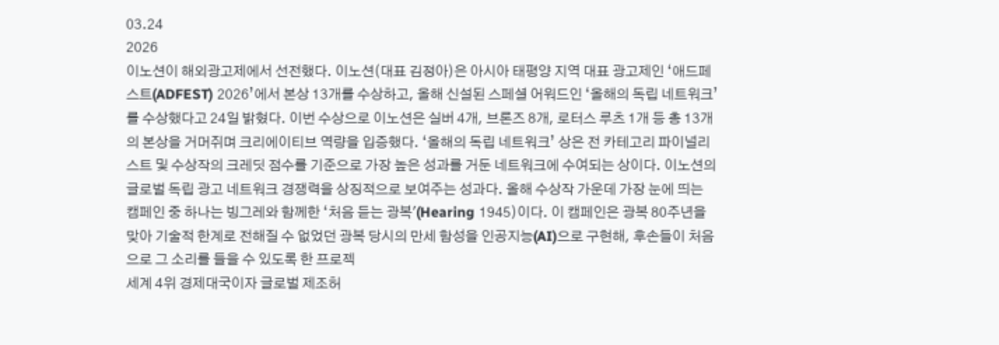03.24
2026
이노션이 해외광고제에서 선전했다. 이노션(대표 김정아)은 아시아 태평양 지역 대표 광고제인 ‘애드페스트(ADFEST) 2026’에서 본상 13개를 수상하고, 올해 신설된 스페셜 어워드인 ‘올해의 독립 네트워크’를 수상했다고 24일 밝혔다. 이번 수상으로 이노션은 실버 4개, 브론즈 8개, 로터스 루츠 1개 등 총 13개의 본상을 거머쥐며 크리에이티브 역량을 입증했다. ‘올해의 독립 네트워크’ 상은 전 카테고리 파이널리스트 및 수상작의 크레딧 점수를 기준으로 가장 높은 성과를 거둔 네트워크에 수여되는 상이다. 이노션의 글로벌 독립 광고 네트워크 경쟁력을 상징적으로 보여주는 성과다. 올해 수상작 가운데 가장 눈에 띄는 캠페인 중 하나는 빙그레와 함께한 ‘처음 듣는 광복'(Hearing 1945)이다. 이 캠페인은 광복 80주년을 맞아 기술적 한계로 전해질 수 없었던 광복 당시의 만세 함성을 인공지능(AI)으로 구현해, 후손들이 처음으로 그 소리를 들을 수 있도록 한 프로젝
세계 4위 경제대국이자 글로벌 제조허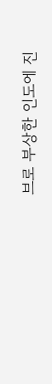브로 부상한 인도에 진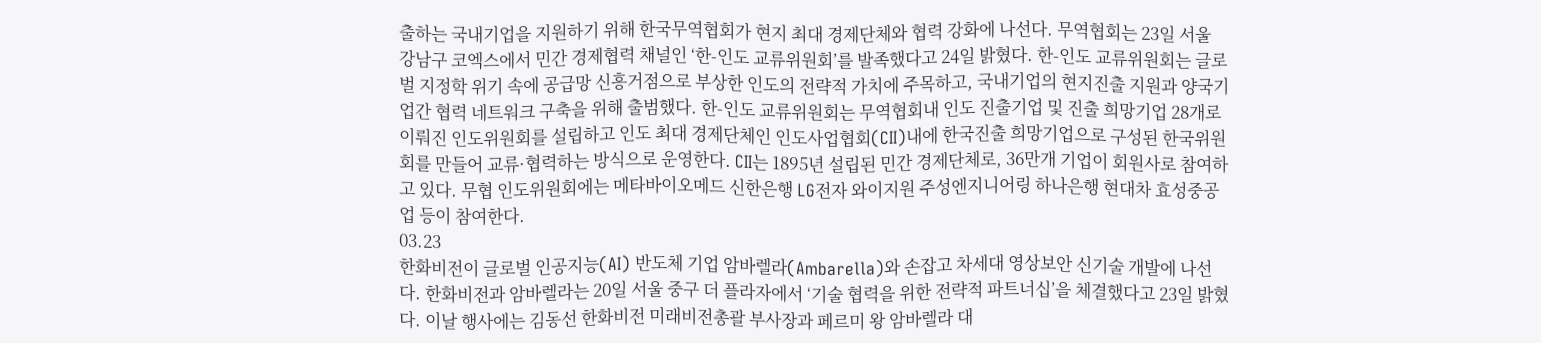출하는 국내기업을 지원하기 위해 한국무역협회가 현지 최대 경제단체와 협력 강화에 나선다. 무역협회는 23일 서울 강남구 코엑스에서 민간 경제협력 채널인 ‘한-인도 교류위원회’를 발족했다고 24일 밝혔다. 한-인도 교류위원회는 글로벌 지정학 위기 속에 공급망 신흥거점으로 부상한 인도의 전략적 가치에 주목하고, 국내기업의 현지진출 지원과 양국기업간 협력 네트워크 구축을 위해 출범했다. 한-인도 교류위원회는 무역협회내 인도 진출기업 및 진출 희망기업 28개로 이뤄진 인도위원회를 설립하고 인도 최대 경제단체인 인도사업협회(CII)내에 한국진출 희망기업으로 구성된 한국위원회를 만들어 교류·협력하는 방식으로 운영한다. CII는 1895년 설립된 민간 경제단체로, 36만개 기업이 회원사로 참여하고 있다. 무협 인도위원회에는 메타바이오메드 신한은행 LG전자 와이지원 주성엔지니어링 하나은행 현대차 효성중공업 등이 참여한다.
03.23
한화비전이 글로벌 인공지능(AI) 반도체 기업 암바렐라(Ambarella)와 손잡고 차세대 영상보안 신기술 개발에 나선다. 한화비전과 암바렐라는 20일 서울 중구 더 플라자에서 ‘기술 협력을 위한 전략적 파트너십’을 체결했다고 23일 밝혔다. 이날 행사에는 김동선 한화비전 미래비전총괄 부사장과 페르미 왕 암바렐라 대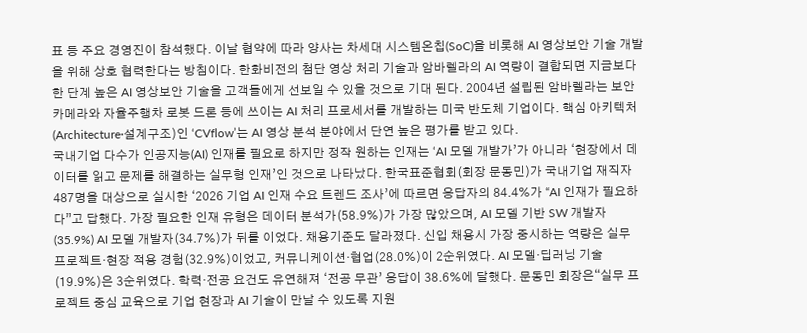표 등 주요 경영진이 참석했다. 이날 협약에 따라 양사는 차세대 시스템온칩(SoC)을 비롯해 AI 영상보안 기술 개발을 위해 상호 협력한다는 방침이다. 한화비전의 첨단 영상 처리 기술과 암바렐라의 AI 역량이 결합되면 지금보다 한 단계 높은 AI 영상보안 기술을 고객들에게 선보일 수 있을 것으로 기대 된다. 2004년 설립된 암바렐라는 보안 카메라와 자율주행차 로봇 드론 등에 쓰이는 AI 처리 프로세서를 개발하는 미국 반도체 기업이다. 핵심 아키텍처(Architecture·설계구조)인 ‘CVflow’는 AI 영상 분석 분야에서 단연 높은 평가를 받고 있다.
국내기업 다수가 인공지능(AI) 인재를 필요로 하지만 정작 원하는 인재는 ‘AI 모델 개발가’가 아니라 ‘현장에서 데이터를 읽고 문제를 해결하는 실무형 인재’인 것으로 나타났다. 한국표준협회(회장 문동민)가 국내기업 재직자 487명을 대상으로 실시한 ‘2026 기업 AI 인재 수요 트렌드 조사’에 따르면 응답자의 84.4%가 “AI 인재가 필요하다”고 답했다. 가장 필요한 인재 유형은 데이터 분석가(58.9%)가 가장 많았으며, AI 모델 기반 SW 개발자(35.9%) AI 모델 개발자(34.7%)가 뒤를 이었다. 채용기준도 달라졌다. 신입 채용시 가장 중시하는 역량은 실무 프로젝트·현장 적용 경험(32.9%)이었고, 커뮤니케이션·협업(28.0%)이 2순위였다. AI 모델·딥러닝 기술(19.9%)은 3순위였다. 학력·전공 요건도 유연해져 ‘전공 무관’ 응답이 38.6%에 달했다. 문동민 회장은“실무 프로젝트 중심 교육으로 기업 현장과 AI 기술이 만날 수 있도록 지원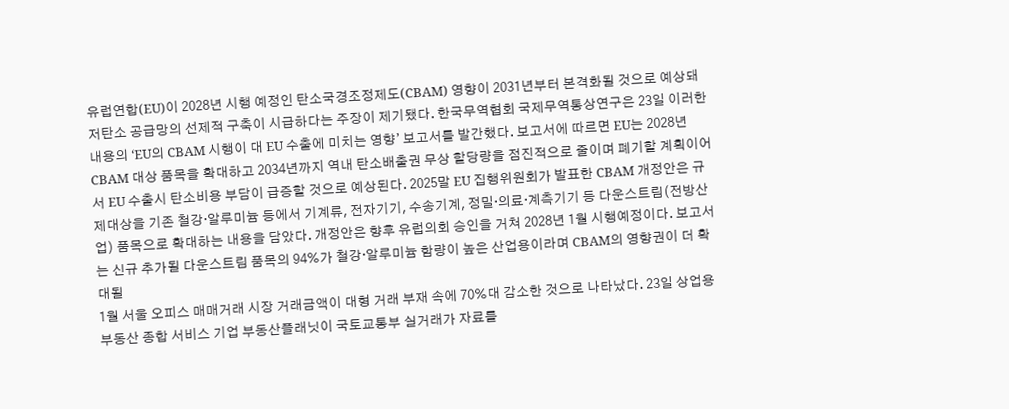유럽연합(EU)이 2028년 시행 예정인 탄소국경조정제도(CBAM) 영향이 2031년부터 본격화될 것으로 예상돼 저탄소 공급망의 선제적 구축이 시급하다는 주장이 제기됐다. 한국무역협회 국제무역통상연구은 23일 이러한 내용의 ‘EU의 CBAM 시행이 대 EU 수출에 미치는 영향’ 보고서를 발간했다. 보고서에 따르면 EU는 2028년 CBAM 대상 품목을 확대하고 2034년까지 역내 탄소배출권 무상 할당량을 점진적으로 줄이며 폐기할 계획이어서 EU 수출시 탄소비용 부담이 급증할 것으로 예상된다. 2025말 EU 집행위원회가 발표한 CBAM 개정안은 규제대상을 기존 철강·알루미늄 등에서 기계류, 전자기기, 수송기계, 정밀·의료·계측기기 등 다운스트림(전방산업) 품목으로 확대하는 내용을 담았다. 개정안은 향후 유럽의회 승인을 거쳐 2028년 1월 시행예정이다. 보고서는 신규 추가될 다운스트림 품목의 94%가 철강·알루미늄 함량이 높은 산업용이라며 CBAM의 영향권이 더 확대될
1월 서울 오피스 매매거래 시장 거래금액이 대형 거래 부재 속에 70%대 감소한 것으로 나타났다. 23일 상업용 부동산 종합 서비스 기업 부동산플래닛이 국토교통부 실거래가 자료를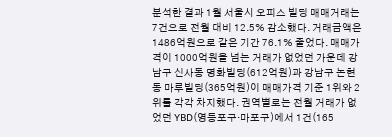분석한 결과 1월 서울시 오피스 빌딩 매매거래는 7건으로 전월 대비 12.5% 감소했다. 거래금액은 1486억원으로 같은 기간 76.1% 줄었다. 매매가격이 1000억원을 넘는 거래가 없었던 가운데 강남구 신사동 명화빌딩(612억원)과 강남구 논현동 마루빌딩(365억원)이 매매가격 기준 1위와 2위를 각각 차지했다. 권역별로는 전월 거래가 없었던 YBD(영등포구·마포구)에서 1건(165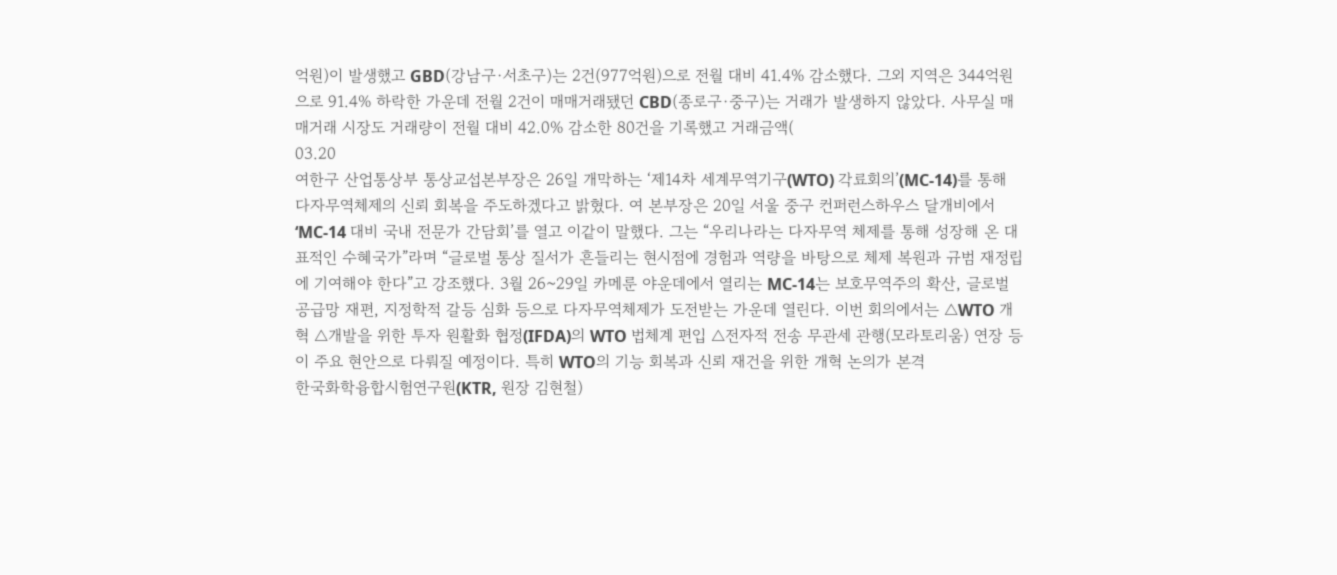억원)이 발생했고 GBD(강남구·서초구)는 2건(977억원)으로 전월 대비 41.4% 감소했다. 그외 지역은 344억원으로 91.4% 하락한 가운데 전월 2건이 매매거래됐던 CBD(종로구·중구)는 거래가 발생하지 않았다. 사무실 매매거래 시장도 거래량이 전월 대비 42.0% 감소한 80건을 기록했고 거래금액(
03.20
여한구 산업통상부 통상교섭본부장은 26일 개막하는 ‘제14차 세계무역기구(WTO) 각료회의’(MC-14)를 통해 다자무역체제의 신뢰 회복을 주도하겠다고 밝혔다. 여 본부장은 20일 서울 중구 컨퍼런스하우스 달개비에서 ‘MC-14 대비 국내 전문가 간담회’를 열고 이같이 말했다. 그는 “우리나라는 다자무역 체제를 통해 성장해 온 대표적인 수혜국가”라며 “글로벌 통상 질서가 흔들리는 현시점에 경험과 역량을 바탕으로 체제 복원과 규범 재정립에 기여해야 한다”고 강조했다. 3월 26~29일 카메룬 야운데에서 열리는 MC-14는 보호무역주의 확산, 글로벌 공급망 재편, 지정학적 갈등 심화 등으로 다자무역체제가 도전받는 가운데 열린다. 이번 회의에서는 △WTO 개혁 △개발을 위한 투자 원활화 협정(IFDA)의 WTO 법체계 편입 △전자적 전송 무관세 관행(모라토리움) 연장 등이 주요 현안으로 다뤄질 예정이다. 특히 WTO의 기능 회복과 신뢰 재건을 위한 개혁 논의가 본격
한국화학융합시험연구원(KTR, 원장 김현철)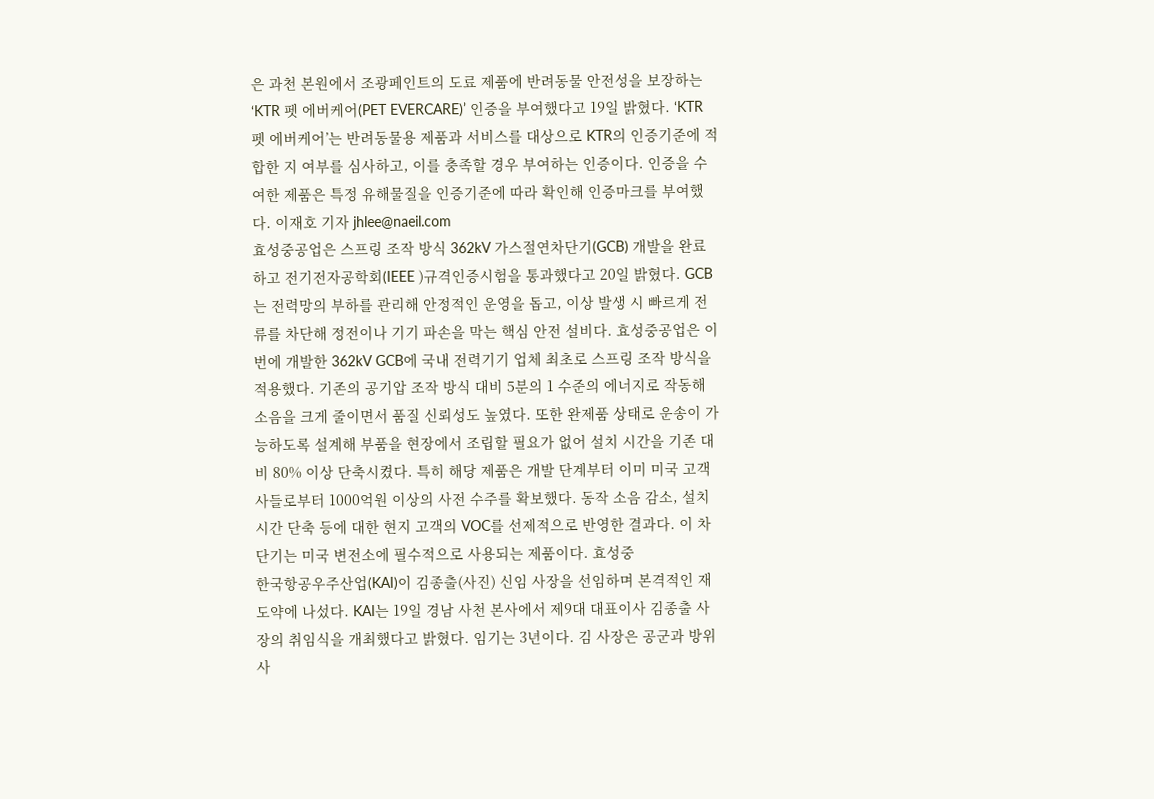은 과천 본원에서 조광페인트의 도료 제품에 반려동물 안전성을 보장하는 ‘KTR 펫 에버케어(PET EVERCARE)’ 인증을 부여했다고 19일 밝혔다. ‘KTR 펫 에버케어’는 반려동물용 제품과 서비스를 대상으로 KTR의 인증기준에 적합한 지 여부를 심사하고, 이를 충족할 경우 부여하는 인증이다. 인증을 수여한 제품은 특정 유해물질을 인증기준에 따라 확인해 인증마크를 부여했다. 이재호 기자 jhlee@naeil.com
효성중공업은 스프링 조작 방식 362kV 가스절연차단기(GCB) 개발을 완료하고 전기전자공학회(IEEE )규격인증시험을 통과했다고 20일 밝혔다. GCB는 전력망의 부하를 관리해 안정적인 운영을 돕고, 이상 발생 시 빠르게 전류를 차단해 정전이나 기기 파손을 막는 핵심 안전 설비다. 효성중공업은 이번에 개발한 362kV GCB에 국내 전력기기 업체 최초로 스프링 조작 방식을 적용했다. 기존의 공기압 조작 방식 대비 5분의 1 수준의 에너지로 작동해 소음을 크게 줄이면서 품질 신뢰성도 높였다. 또한 완제품 상태로 운송이 가능하도록 설계해 부품을 현장에서 조립할 필요가 없어 설치 시간을 기존 대비 80% 이상 단축시켰다. 특히 해당 제품은 개발 단계부터 이미 미국 고객사들로부터 1000억원 이상의 사전 수주를 확보했다. 동작 소음 감소, 설치시간 단축 등에 대한 현지 고객의 VOC를 선제적으로 반영한 결과다. 이 차단기는 미국 변전소에 필수적으로 사용되는 제품이다. 효성중
한국항공우주산업(KAI)이 김종출(사진) 신임 사장을 선임하며 본격적인 재도약에 나섰다. KAI는 19일 경남 사천 본사에서 제9대 대표이사 김종출 사장의 취임식을 개최했다고 밝혔다. 임기는 3년이다. 김 사장은 공군과 방위사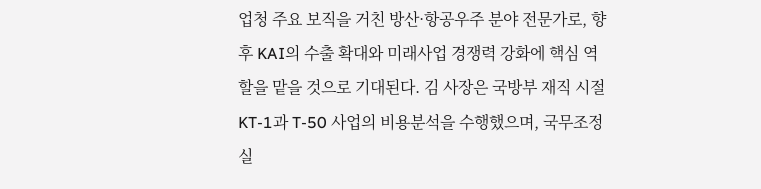업청 주요 보직을 거친 방산·항공우주 분야 전문가로, 향후 KAI의 수출 확대와 미래사업 경쟁력 강화에 핵심 역할을 맡을 것으로 기대된다. 김 사장은 국방부 재직 시절 KT-1과 T-50 사업의 비용분석을 수행했으며, 국무조정실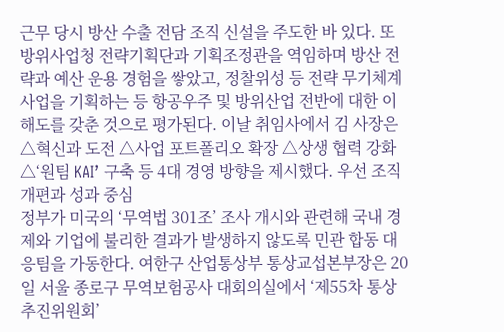근무 당시 방산 수출 전담 조직 신설을 주도한 바 있다. 또 방위사업청 전략기획단과 기획조정관을 역임하며 방산 전략과 예산 운용 경험을 쌓았고, 정찰위성 등 전략 무기체계 사업을 기획하는 등 항공우주 및 방위산업 전반에 대한 이해도를 갖춘 것으로 평가된다. 이날 취임사에서 김 사장은 △혁신과 도전 △사업 포트폴리오 확장 △상생 협력 강화 △‘원팀 KAI’ 구축 등 4대 경영 방향을 제시했다. 우선 조직 개편과 성과 중심
정부가 미국의 ‘무역법 301조’ 조사 개시와 관련해 국내 경제와 기업에 불리한 결과가 발생하지 않도록 민관 합동 대응팀을 가동한다. 여한구 산업통상부 통상교섭본부장은 20일 서울 종로구 무역보험공사 대회의실에서 ‘제55차 통상추진위원회’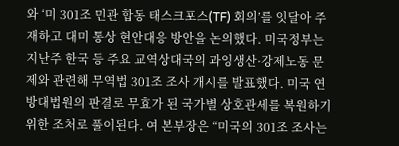와 ‘미 301조 민관 합동 태스크포스(TF) 회의’를 잇달아 주재하고 대미 통상 현안대응 방안을 논의했다. 미국정부는 지난주 한국 등 주요 교역상대국의 과잉생산·강제노동 문제와 관련해 무역법 301조 조사 개시를 발표했다. 미국 연방대법원의 판결로 무효가 된 국가별 상호관세를 복원하기 위한 조처로 풀이된다. 여 본부장은 “미국의 301조 조사는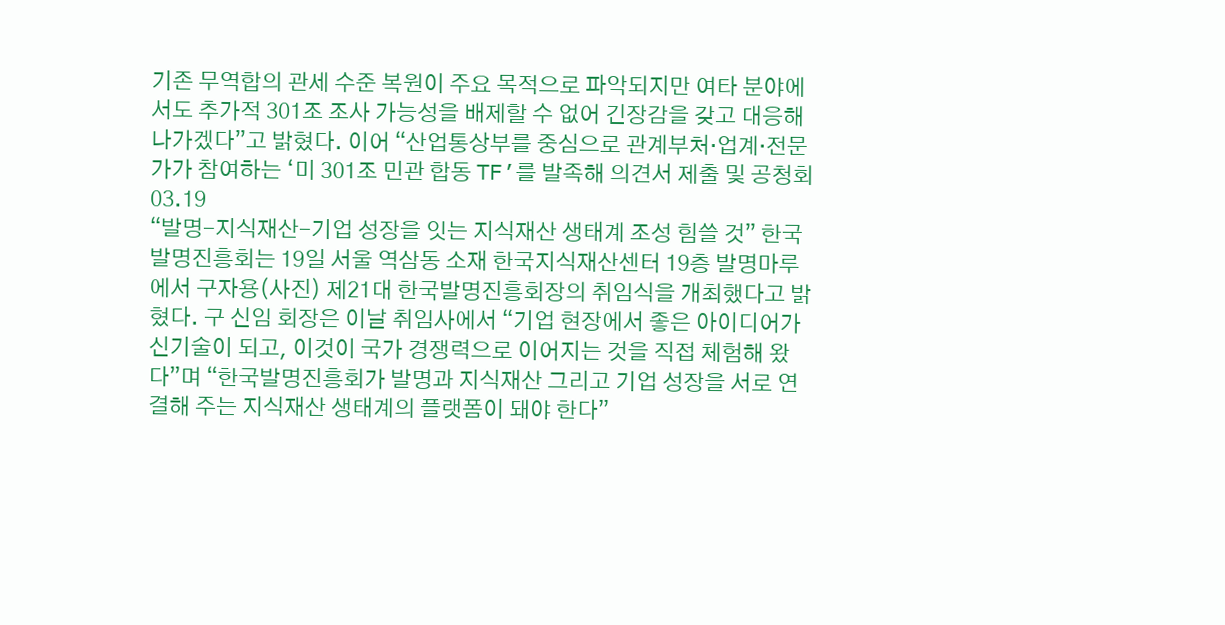기존 무역합의 관세 수준 복원이 주요 목적으로 파악되지만 여타 분야에서도 추가적 301조 조사 가능성을 배제할 수 없어 긴장감을 갖고 대응해 나가겠다”고 밝혔다. 이어 “산업통상부를 중심으로 관계부처·업계·전문가가 참여하는 ‘미 301조 민관 합동 TF’를 발족해 의견서 제출 및 공청회
03.19
“발명-지식재산-기업 성장을 잇는 지식재산 생태계 조성 힘쓸 것” 한국발명진흥회는 19일 서울 역삼동 소재 한국지식재산센터 19층 발명마루에서 구자용(사진) 제21대 한국발명진흥회장의 취임식을 개최했다고 밝혔다. 구 신임 회장은 이날 취임사에서 “기업 현장에서 좋은 아이디어가 신기술이 되고, 이것이 국가 경쟁력으로 이어지는 것을 직접 체험해 왔다”며 “한국발명진흥회가 발명과 지식재산 그리고 기업 성장을 서로 연결해 주는 지식재산 생태계의 플랫폼이 돼야 한다”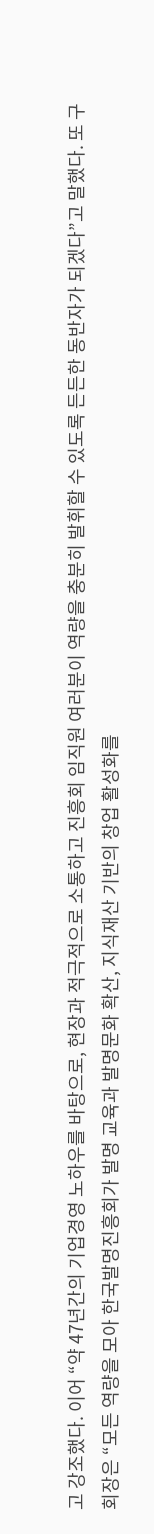고 강조했다. 이어 “약 47년간의 기업경영 노하우를 바탕으로, 현장과 적극적으로 소통하고 진흥회 임직원 여러분이 역량을 충분히 발휘할 수 있도록 든든한 동반자가 되겠다”고 말했다. 또 구 회장은 “모든 역량을 모아 한국발명진흥회가 발명 교육과 발명문화 확산, 지식재산 기반의 창업 활성화를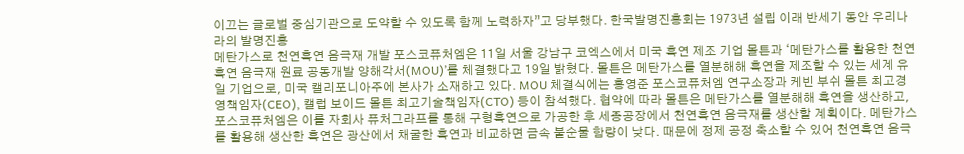이끄는 글로벌 중심기관으로 도약할 수 있도록 함께 노력하자”고 당부했다. 한국발명진흥회는 1973년 설립 이래 반세기 동안 우리나라의 발명진흥
메탄가스로 천연흑연 음극재 개발 포스코퓨처엠은 11일 서울 강남구 코엑스에서 미국 흑연 제조 기업 몰튼과 ‘메탄가스를 활용한 천연흑연 음극재 원료 공동개발 양해각서(MOU)’를 체결했다고 19일 밝혔다. 몰튼은 메탄가스를 열분해해 흑연을 제조할 수 있는 세계 유일 기업으로, 미국 캘리포니아주에 본사가 소재하고 있다. MOU 체결식에는 홍영준 포스코퓨처엠 연구소장과 케빈 부쉬 몰튼 최고경영책임자(CEO), 캘럽 보이드 몰튼 최고기술책임자(CTO) 등이 참석했다. 협약에 따라 몰튼은 메탄가스를 열분해해 흑연을 생산하고, 포스코퓨처엠은 이를 자회사 퓨처그라프를 통해 구형흑연으로 가공한 후 세종공장에서 천연흑연 음극재를 생산할 계획이다. 메탄가스를 활용해 생산한 흑연은 광산에서 채굴한 흑연과 비교하면 금속 불순물 함량이 낮다. 때문에 정제 공정 축소할 수 있어 천연흑연 음극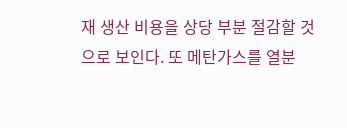재 생산 비용을 상당 부분 절감할 것으로 보인다. 또 메탄가스를 열분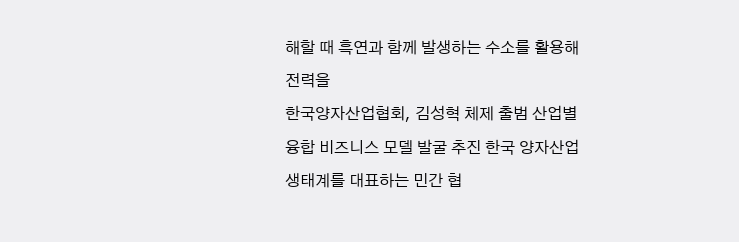해할 때 흑연과 함께 발생하는 수소를 활용해 전력을
한국양자산업협회, 김성혁 체제 출범 산업별 융합 비즈니스 모델 발굴 추진 한국 양자산업 생태계를 대표하는 민간 협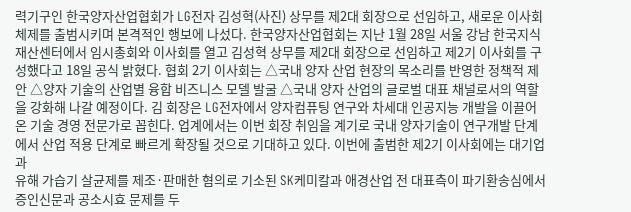력기구인 한국양자산업협회가 LG전자 김성혁(사진) 상무를 제2대 회장으로 선임하고, 새로운 이사회 체제를 출범시키며 본격적인 행보에 나섰다. 한국양자산업협회는 지난 1월 28일 서울 강남 한국지식재산센터에서 임시총회와 이사회를 열고 김성혁 상무를 제2대 회장으로 선임하고 제2기 이사회를 구성했다고 18일 공식 밝혔다. 협회 2기 이사회는 △국내 양자 산업 현장의 목소리를 반영한 정책적 제안 △양자 기술의 산업별 융합 비즈니스 모델 발굴 △국내 양자 산업의 글로벌 대표 채널로서의 역할을 강화해 나갈 예정이다. 김 회장은 LG전자에서 양자컴퓨팅 연구와 차세대 인공지능 개발을 이끌어 온 기술 경영 전문가로 꼽힌다. 업계에서는 이번 회장 취임을 계기로 국내 양자기술이 연구개발 단계에서 산업 적용 단계로 빠르게 확장될 것으로 기대하고 있다. 이번에 출범한 제2기 이사회에는 대기업과
유해 가습기 살균제를 제조·판매한 혐의로 기소된 SK케미칼과 애경산업 전 대표측이 파기환송심에서 증인신문과 공소시효 문제를 두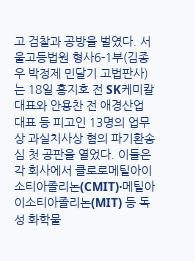고 검찰과 공방을 벌였다. 서울고등법원 형사6-1부(김종우 박정제 민달기 고법판사)는 18일 홍지호 전 SK케미칼 대표와 안용찬 전 애경산업 대표 등 피고인 13명의 업무상 과실치사상 혐의 파기환송심 첫 공판을 열었다. 이들은 각 회사에서 클로로메틸아이소티아졸리논(CMIT)·메틸아이소티아졸리논(MIT) 등 독성 화학물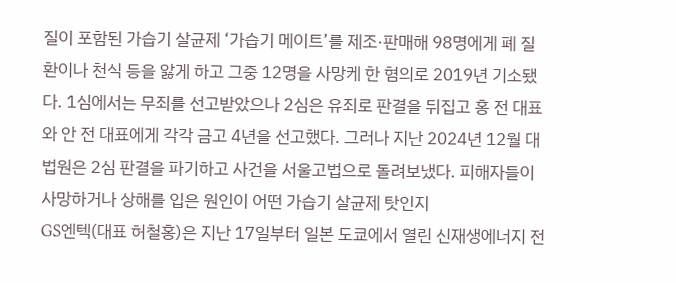질이 포함된 가습기 살균제 ‘가습기 메이트’를 제조·판매해 98명에게 폐 질환이나 천식 등을 앓게 하고 그중 12명을 사망케 한 혐의로 2019년 기소됐다. 1심에서는 무죄를 선고받았으나 2심은 유죄로 판결을 뒤집고 홍 전 대표와 안 전 대표에게 각각 금고 4년을 선고했다. 그러나 지난 2024년 12월 대법원은 2심 판결을 파기하고 사건을 서울고법으로 돌려보냈다. 피해자들이 사망하거나 상해를 입은 원인이 어떤 가습기 살균제 탓인지
GS엔텍(대표 허철홍)은 지난 17일부터 일본 도쿄에서 열린 신재생에너지 전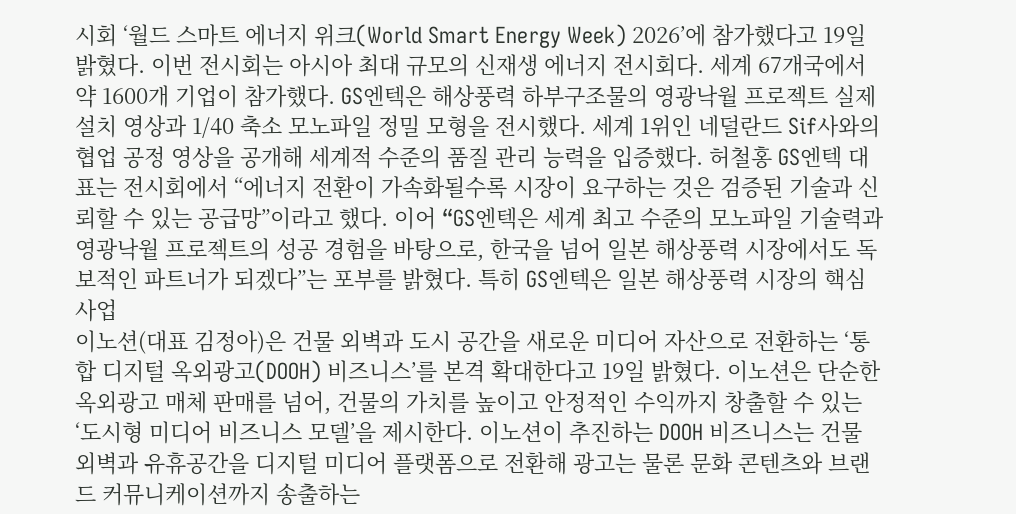시회 ‘월드 스마트 에너지 위크(World Smart Energy Week) 2026’에 참가했다고 19일 밝혔다. 이번 전시회는 아시아 최대 규모의 신재생 에너지 전시회다. 세계 67개국에서 약 1600개 기업이 참가했다. GS엔텍은 해상풍력 하부구조물의 영광낙월 프로젝트 실제 설치 영상과 1/40 축소 모노파일 정밀 모형을 전시했다. 세계 1위인 네덜란드 Sif사와의 협업 공정 영상을 공개해 세계적 수준의 품질 관리 능력을 입증했다. 허철홍 GS엔텍 대표는 전시회에서 “에너지 전환이 가속화될수록 시장이 요구하는 것은 검증된 기술과 신뢰할 수 있는 공급망”이라고 했다. 이어 “GS엔텍은 세계 최고 수준의 모노파일 기술력과 영광낙월 프로젝트의 성공 경험을 바탕으로, 한국을 넘어 일본 해상풍력 시장에서도 독보적인 파트너가 되겠다”는 포부를 밝혔다. 특히 GS엔텍은 일본 해상풍력 시장의 핵심 사업
이노션(대표 김정아)은 건물 외벽과 도시 공간을 새로운 미디어 자산으로 전환하는 ‘통합 디지털 옥외광고(DOOH) 비즈니스’를 본격 확대한다고 19일 밝혔다. 이노션은 단순한 옥외광고 매체 판매를 넘어, 건물의 가치를 높이고 안정적인 수익까지 창출할 수 있는 ‘도시형 미디어 비즈니스 모델’을 제시한다. 이노션이 추진하는 DOOH 비즈니스는 건물 외벽과 유휴공간을 디지털 미디어 플랫폼으로 전환해 광고는 물론 문화 콘텐츠와 브랜드 커뮤니케이션까지 송출하는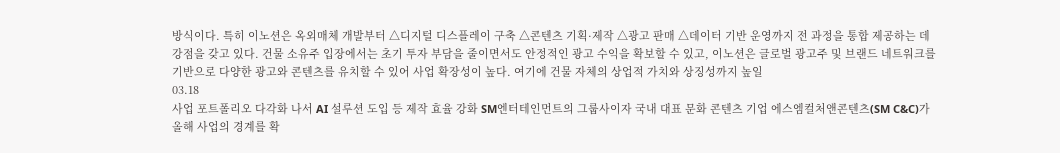방식이다. 특히 이노션은 옥외매체 개발부터 △디지털 디스플레이 구축 △콘텐츠 기획·제작 △광고 판매 △데이터 기반 운영까지 전 과정을 통합 제공하는 데 강점을 갖고 있다. 건물 소유주 입장에서는 초기 투자 부담을 줄이면서도 안정적인 광고 수익을 확보할 수 있고, 이노션은 글로벌 광고주 및 브랜드 네트워크를 기반으로 다양한 광고와 콘텐츠를 유치할 수 있어 사업 확장성이 높다. 여기에 건물 자체의 상업적 가치와 상징성까지 높일
03.18
사업 포트폴리오 다각화 나서 AI 설루션 도입 등 제작 효율 강화 SM엔터테인먼트의 그룹사이자 국내 대표 문화 콘텐츠 기업 에스엠컬처앤콘텐츠(SM C&C)가 올해 사업의 경계를 확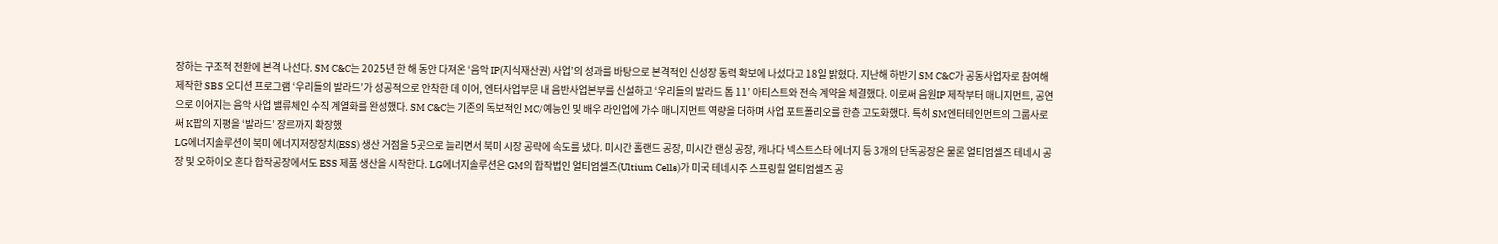장하는 구조적 전환에 본격 나선다. SM C&C는 2025년 한 해 동안 다져온 ‘음악 IP(지식재산권) 사업’의 성과를 바탕으로 본격적인 신성장 동력 확보에 나섰다고 18일 밝혔다. 지난해 하반기 SM C&C가 공동사업자로 참여해 제작한 SBS 오디션 프로그램 ‘우리들의 발라드’가 성공적으로 안착한 데 이어, 엔터사업부문 내 음반사업본부를 신설하고 ‘우리들의 발라드 톱 11’ 아티스트와 전속 계약을 체결했다. 이로써 음원IP 제작부터 매니지먼트, 공연으로 이어지는 음악 사업 밸류체인 수직 계열화를 완성했다. SM C&C는 기존의 독보적인 MC/예능인 및 배우 라인업에 가수 매니지먼트 역량을 더하며 사업 포트폴리오를 한층 고도화했다. 특히 SM엔터테인먼트의 그룹사로써 K팝의 지평을 ‘발라드’ 장르까지 확장했
LG에너지솔루션이 북미 에너지저장장치(ESS) 생산 거점을 5곳으로 늘리면서 북미 시장 공략에 속도를 냈다. 미시간 홀랜드 공장, 미시간 랜싱 공장, 캐나다 넥스트스타 에너지 등 3개의 단독공장은 물론 얼티엄셀즈 테네시 공장 및 오하이오 혼다 합작공장에서도 ESS 제품 생산을 시작한다. LG에너지솔루션은 GM의 합작법인 얼티엄셀즈(Ultium Cells)가 미국 테네시주 스프링힐 얼티엄셀즈 공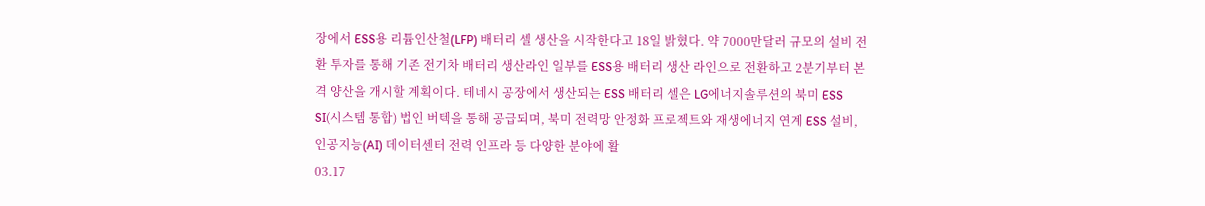장에서 ESS용 리튬인산철(LFP) 배터리 셀 생산을 시작한다고 18일 밝혔다. 약 7000만달러 규모의 설비 전환 투자를 통해 기존 전기차 배터리 생산라인 일부를 ESS용 배터리 생산 라인으로 전환하고 2분기부터 본격 양산을 개시할 계획이다. 테네시 공장에서 생산되는 ESS 배터리 셀은 LG에너지솔루션의 북미 ESS SI(시스템 통합) 법인 버텍을 통해 공급되며, 북미 전력망 안정화 프로젝트와 재생에너지 연계 ESS 설비, 인공지능(AI) 데이터센터 전력 인프라 등 다양한 분야에 활
03.17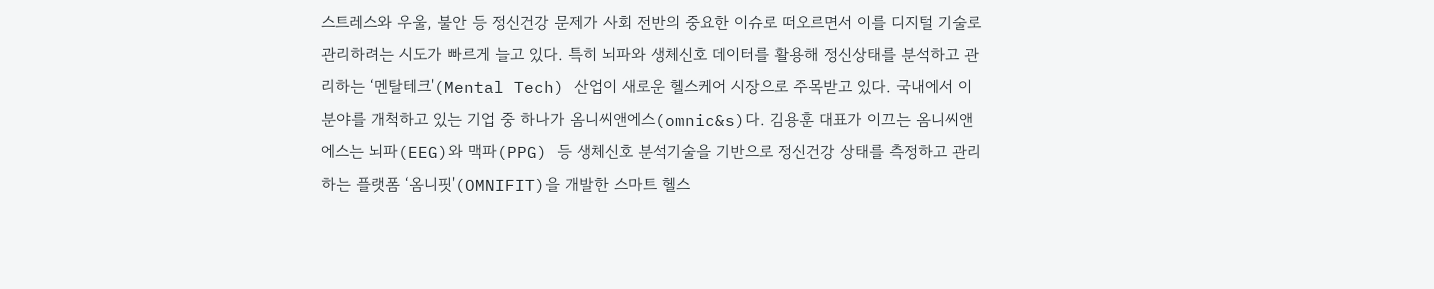스트레스와 우울, 불안 등 정신건강 문제가 사회 전반의 중요한 이슈로 떠오르면서 이를 디지털 기술로 관리하려는 시도가 빠르게 늘고 있다. 특히 뇌파와 생체신호 데이터를 활용해 정신상태를 분석하고 관리하는 ‘멘탈테크'(Mental Tech) 산업이 새로운 헬스케어 시장으로 주목받고 있다. 국내에서 이 분야를 개척하고 있는 기업 중 하나가 옴니씨앤에스(omnic&s)다. 김용훈 대표가 이끄는 옴니씨앤에스는 뇌파(EEG)와 맥파(PPG) 등 생체신호 분석기술을 기반으로 정신건강 상태를 측정하고 관리하는 플랫폼 ‘옴니핏'(OMNIFIT)을 개발한 스마트 헬스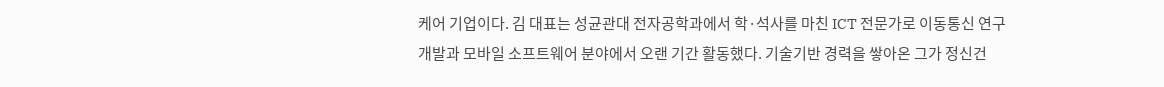케어 기업이다. 김 대표는 성균관대 전자공학과에서 학·석사를 마친 ICT 전문가로 이동통신 연구개발과 모바일 소프트웨어 분야에서 오랜 기간 활동했다. 기술기반 경력을 쌓아온 그가 정신건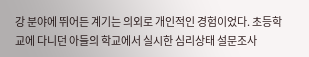강 분야에 뛰어든 계기는 의외로 개인적인 경험이었다. 초등학교에 다니던 아들의 학교에서 실시한 심리상태 설문조사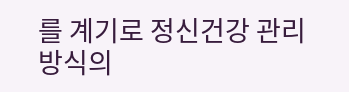를 계기로 정신건강 관리방식의